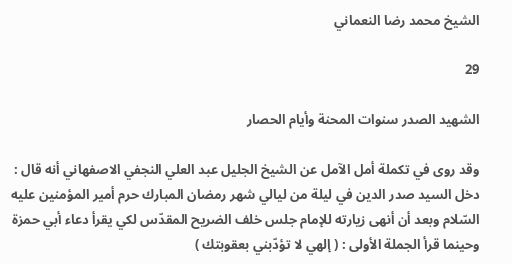الشيخ محمد رضا النعماني

29

الشهيد الصدر سنوات المحنة وأيام الحصار

وقد روى في تكملة أمل الآمل عن الشيخ الجليل عبد العلي النجفي الاصفهاني أنه قال : دخل السيد صدر الدين في ليلة من ليالي شهر رمضان المبارك حرم أمير المؤمنين عليه السّلام وبعد أن أنهى زيارته للإمام جلس خلف الضريح المقدّس لكي يقرأ دعاء أبي حمزة وحينما قرأ الجملة الأولى : ( إلهي لا تؤدّبني بعقوبتك )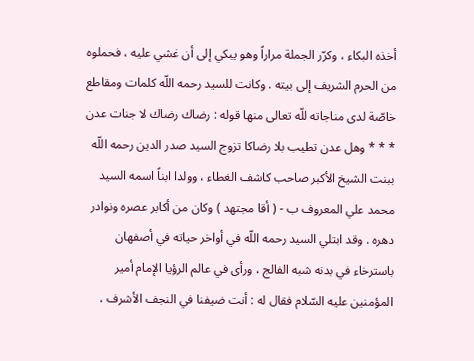أخذه البكاء ، وكرّر الجملة مراراً وهو يبكي إلى أن غشي عليه ، فحملوه من الحرم الشريف إلى بيته . وكانت للسيد رحمه اللّه كلمات ومقاطع خاصّة لدى مناجاته للّه تعالى منها قوله : رضاك رضاك لا جنات عدن * * * وهل عدن تطيب بلا رضاكا تزوج السيد صدر الدين رحمه اللّه ببنت الشيخ الأكبر صاحب كاشف الغطاء ، وولدا ابناً اسمه السيد محمد علي المعروف ب - ( أقا مجتهد ) وكان من أكابر عصره ونوادر دهره . وقد ابتلي السيد رحمه اللّه في أواخر حياته في أصفهان باسترخاء في بدنه شبه الفالج ، ورأى في عالم الرؤيا الإمام أمير المؤمنين عليه السّلام فقال له : أنت ضيفنا في النجف الأشرف ،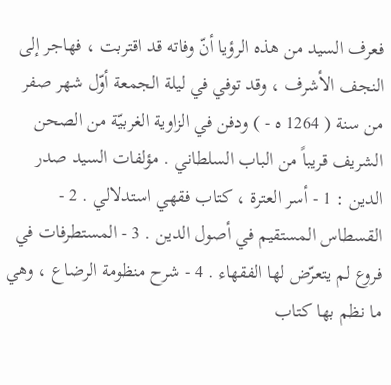فعرف السيد من هذه الرؤيا أنّ وفاته قد اقتربت ، فهاجر إلى النجف الأشرف ، وقد توفي في ليلة الجمعة أوّل شهر صفر من سنة ( 1264 ه - ) ودفن في الزاوية الغربيّة من الصحن الشريف قريباً من الباب السلطاني . مؤلفات السيد صدر الدين : 1 - أسر العترة ، كتاب فقهي استدلالي . 2 - القسطاس المستقيم في أصول الدين . 3 - المستطرفات في فروع لم يتعرّض لها الفقهاء . 4 - شرح منظومة الرضاع ، وهي ما نظم بها كتاب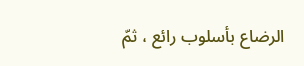الرضاع بأسلوب رائع ، ثمّ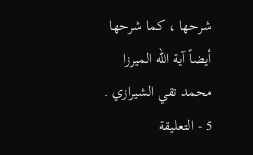شرحها ، كما شرحها أيضاً آية اللّه الميرزا محمد تقي الشيرازي . 5 - التعليقة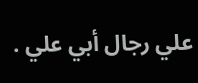علي رجال أبي علي .